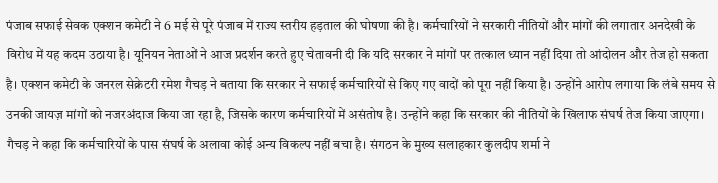पंजाब सफाई सेवक एक्शन कमेटी ने 6 मई से पूरे पंजाब में राज्य स्तरीय हड़ताल की घोषणा की है। कर्मचारियों ने सरकारी नीतियों और मांगों की लगातार अनदेखी के विरोध में यह कदम उठाया है। यूनियन नेताओं ने आज प्रदर्शन करते हुए चेतावनी दी कि यदि सरकार ने मांगों पर तत्काल ध्यान नहीं दिया तो आंदोलन और तेज हो सकता है। एक्शन कमेटी के जनरल सेक्रेटरी रमेश गैचड़ ने बताया कि सरकार ने सफाई कर्मचारियों से किए गए वादों को पूरा नहीं किया है। उन्होंने आरोप लगाया कि लंबे समय से उनकी जायज़ मांगों को नजरअंदाज किया जा रहा है, जिसके कारण कर्मचारियों में असंतोष है। उन्होंने कहा कि सरकार की नीतियों के खिलाफ संघर्ष तेज किया जाएगा। गैचड़ ने कहा कि कर्मचारियों के पास संघर्ष के अलावा कोई अन्य विकल्प नहीं बचा है। संगठन के मुख्य सलाहकार कुलदीप शर्मा ने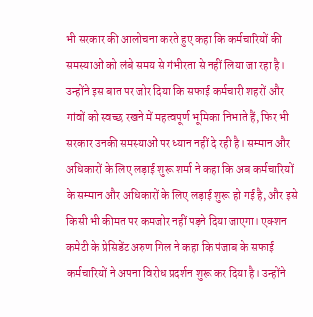भी सरकार की आलोचना करते हुए कहा कि कर्मचारियों की समस्याओं को लंबे समय से गंभीरता से नहीं लिया जा रहा है। उन्होंने इस बात पर जोर दिया कि सफाई कर्मचारी शहरों और गांवों को स्वच्छ रखने में महत्वपूर्ण भूमिका निभाते हैं, फिर भी सरकार उनकी समस्याओं पर ध्यान नहीं दे रही है। सम्मान और अधिकारों के लिए लड़ाई शुरू शर्मा ने कहा कि अब कर्मचारियों के सम्मान और अधिकारों के लिए लड़ाई शुरू हो गई है, और इसे किसी भी कीमत पर कमजोर नहीं पड़ने दिया जाएगा। एक्शन कमेटी के प्रेसिडेंट अरुण गिल ने कहा कि पंजाब के सफाई कर्मचारियों ने अपना विरोध प्रदर्शन शुरू कर दिया है। उन्होंने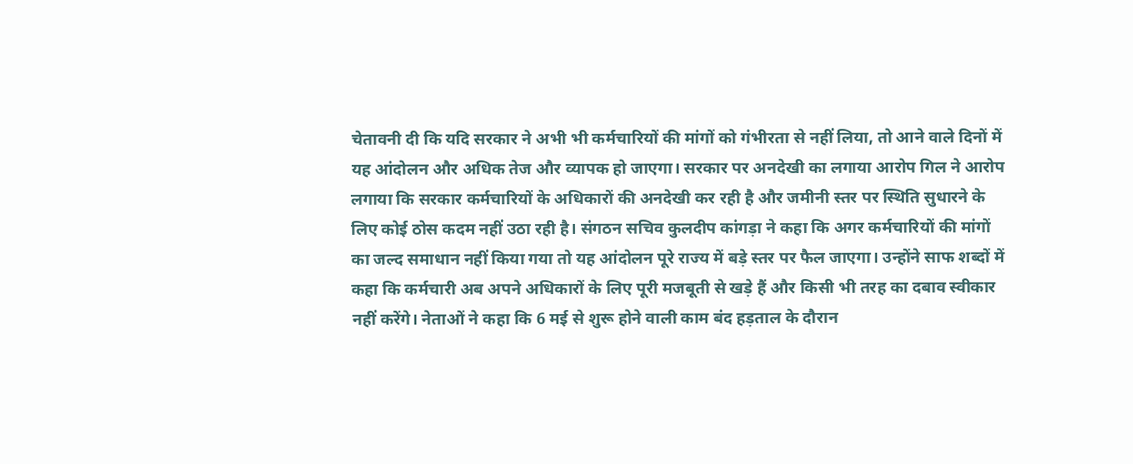चेतावनी दी कि यदि सरकार ने अभी भी कर्मचारियों की मांगों को गंभीरता से नहीं लिया, तो आने वाले दिनों में यह आंदोलन और अधिक तेज और व्यापक हो जाएगा। सरकार पर अनदेखी का लगाया आरोप गिल ने आरोप लगाया कि सरकार कर्मचारियों के अधिकारों की अनदेखी कर रही है और जमीनी स्तर पर स्थिति सुधारने के लिए कोई ठोस कदम नहीं उठा रही है। संगठन सचिव कुलदीप कांगड़ा ने कहा कि अगर कर्मचारियों की मांगों का जल्द समाधान नहीं किया गया तो यह आंदोलन पूरे राज्य में बड़े स्तर पर फैल जाएगा। उन्होंने साफ शब्दों में कहा कि कर्मचारी अब अपने अधिकारों के लिए पूरी मजबूती से खड़े हैं और किसी भी तरह का दबाव स्वीकार नहीं करेंगे। नेताओं ने कहा कि 6 मई से शुरू होने वाली काम बंद हड़ताल के दौरान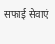सफाई सेवाएं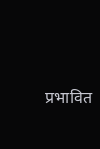प्रभावित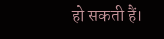हो सकती हैं।